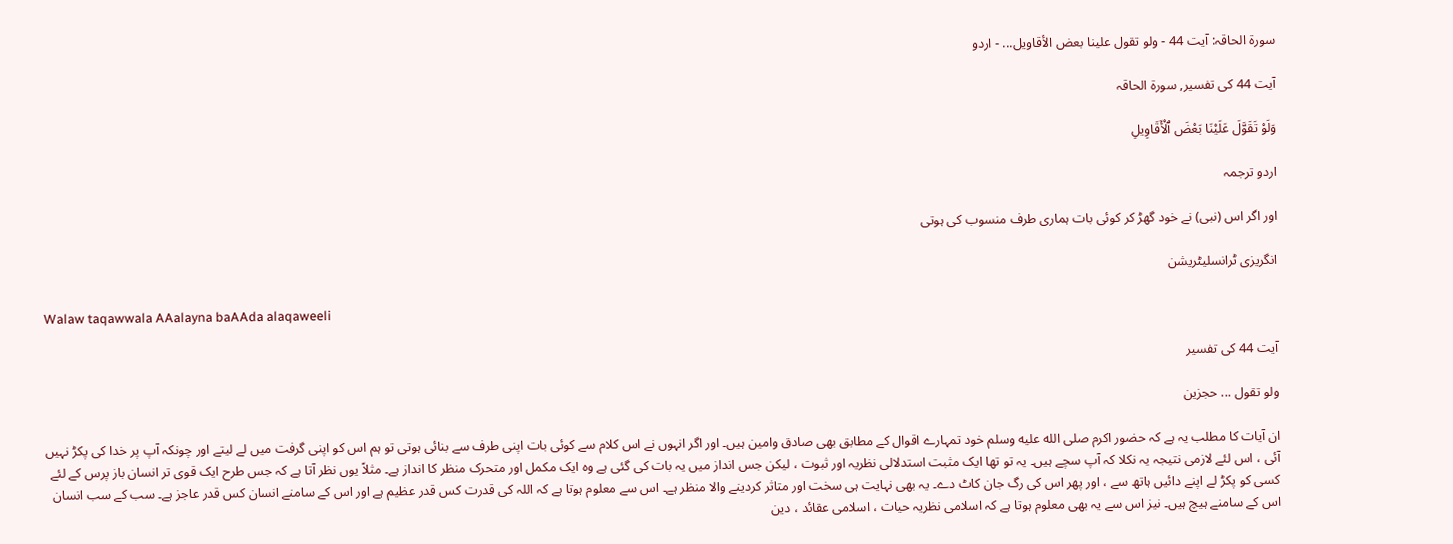سورۃ الحاقہ: آیت 44 - ولو تقول علينا بعض الأقاويل... - اردو

آیت 44 کی تفسیر, سورۃ الحاقہ

وَلَوْ تَقَوَّلَ عَلَيْنَا بَعْضَ ٱلْأَقَاوِيلِ

اردو ترجمہ

اور اگر اس (نبی) نے خود گھڑ کر کوئی بات ہماری طرف منسوب کی ہوتی

انگریزی ٹرانسلیٹریشن

Walaw taqawwala AAalayna baAAda alaqaweeli

آیت 44 کی تفسیر

ولو تقول ... حجزین

ان آیات کا مطلب یہ ہے کہ حضور اکرم صلى الله عليه وسلم خود تمہارے اقوال کے مطابق بھی صادق وامین ہیں۔ اور اگر انہوں نے اس کلام سے کوئی بات اپنی طرف سے بنائی ہوتی تو ہم اس کو اپنی گرفت میں لے لیتے اور چونکہ آپ پر خدا کی پکڑ نہیں آئی ، اس لئے لازمی نتیجہ یہ نکلا کہ آپ سچے ہیں۔ یہ تو تھا ایک مثبت استدلالی نظریہ اور ثبوت ، لیکن جس انداز میں یہ بات کی گئی ہے وہ ایک مکمل اور متحرک منظر کا انداز ہے۔ مثلاً یوں نظر آتا ہے کہ جس طرح ایک قوی تر انسان باز پرس کے لئے کسی کو پکڑ لے اپنے دائیں ہاتھ سے ، اور پھر اس کی رگ جان کاٹ دے۔ یہ بھی نہایت ہی سخت اور متاثر کردینے والا منظر ہے۔ اس سے معلوم ہوتا ہے کہ اللہ کی قدرت کس قدر عظیم ہے اور اس کے سامنے انسان کس قدر عاجز ہے۔ سب کے سب انسان اس کے سامنے ہیچ ہیں۔ نیز اس سے یہ بھی معلوم ہوتا ہے کہ اسلامی نظریہ حیات ، اسلامی عقائد ، دین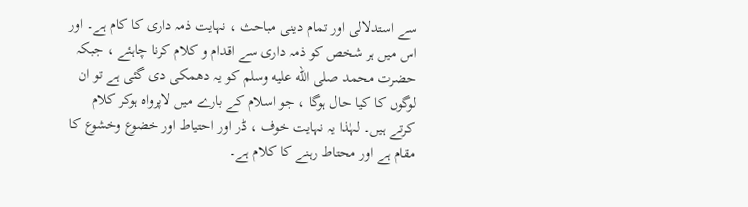سے استدلالی اور تمام دینی مباحث ، نہایت ذمہ داری کا کام ہے۔ اور اس میں ہر شخص کو ذمہ داری سے اقدام و کلام کرنا چاہئے ، جبکہ حضرت محمد صلى الله عليه وسلم کو یہ دھمکی دی گئی ہے تو ان لوگوں کا کیا حال ہوگا ، جو اسلام کے بارے میں لاپرواہ ہوکر کلام کرتے ہیں۔ لہٰذا یہ نہایت خوف ، ڈر اور احتیاط اور خضوع وخشوع کا مقام ہے اور محتاط رہنے کا کلام ہے۔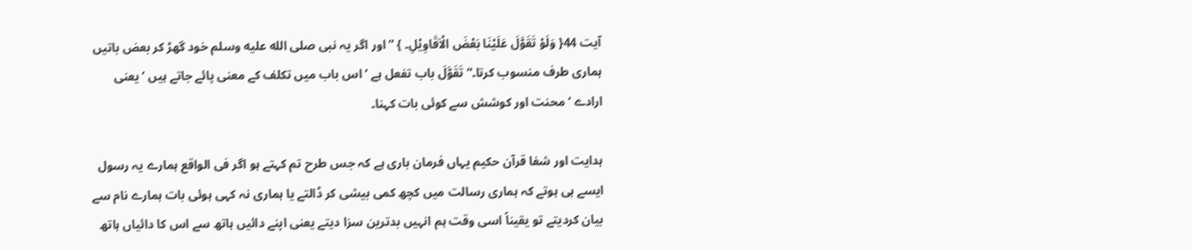آیت 44{ وَلَوْ تَقَوَّلَ عَلَیْنَا بَعْضَ الْاَقَاوِیْلِ۔ } ”اور اگر یہ نبی صلى الله عليه وسلم خود گھڑ کر بعض باتیں ہماری طرف منسوب کرتا۔“ تَقَوَّلَ باب تفعل ہے ‘ اس باب میں تکلف کے معنی پائے جاتے ہیں ‘ یعنی ارادے ‘ محنت اور کوشش سے کوئی بات کہنا۔

ہدایت اور شفا قرآن حکیم یہاں فرمان باری ہے کہ جس طرح تم کہتے ہو اگر فی الواقع ہمارے یہ رسول ایسے ہی ہوتے کہ ہماری رسالت میں کچھ کمی بیشی کر ڈالتے یا ہماری نہ کہی ہوئی بات ہمارے نام سے بیان کردیتے تو یقیناً اسی وقت ہم انہیں بدترین سزا دیتے یعنی اپنے دائیں ہاتھ سے اس کا دائیاں ہاتھ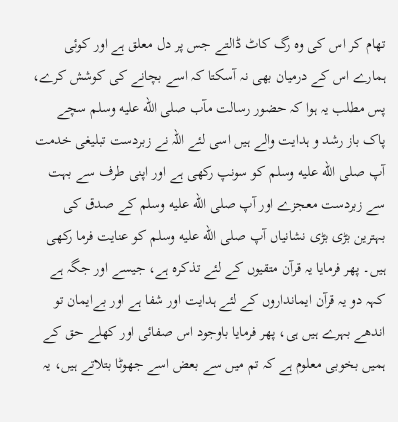تھام کر اس کی وہ رگ کاٹ ڈالتے جس پر دل معلق ہے اور کوئی ہمارے اس کے درمیان بھی نہ آسکتا کہ اسے بچانے کی کوشش کرے، پس مطلب یہ ہوا کہ حضور رسالت مآب صلى الله عليه وسلم سچے پاک باز رشد و ہدایت والے ہیں اسی لئے اللہ نے زبردست تبلیغی خدمت آپ صلى الله عليه وسلم کو سونپ رکھی ہے اور اپنی طرف سے بہت سے زبردست معجزے اور آپ صلى الله عليه وسلم کے صدق کی بہترین بڑی بڑی نشانیاں آپ صلى الله عليه وسلم کو عنایت فرما رکھی ہیں۔ پھر فرمایا یہ قرآن متقیوں کے لئے تذکرہ ہے، جیسے اور جگہ ہے کہہ دو یہ قرآن ایمانداروں کے لئے ہدایت اور شفا ہے اور بےایمان تو اندھے بہرے ہیں ہی، پھر فرمایا باوجود اس صفائی اور کھلے حق کے ہمیں بخوبی معلوم ہے کہ تم میں سے بعض اسے جھوٹا بتلاتے ہیں، یہ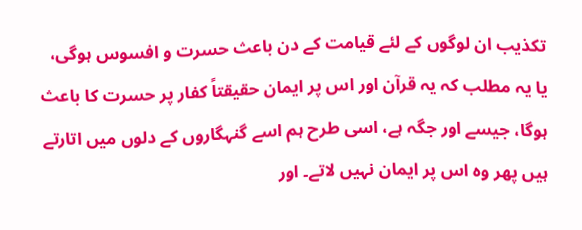تکذیب ان لوگوں کے لئے قیامت کے دن باعث حسرت و افسوس ہوگی، یا یہ مطلب کہ یہ قرآن اور اس پر ایمان حقیقتاً کفار پر حسرت کا باعث ہوگا، جیسے اور جگہ ہے، اسی طرح ہم اسے گنہگاروں کے دلوں میں اتارتے ہیں پھر وہ اس پر ایمان نہیں لاتے۔ اور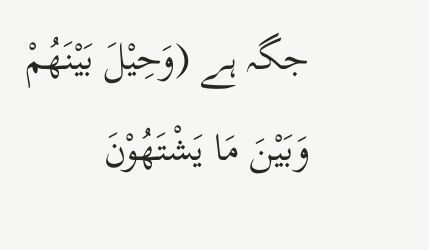جگہ ہے (وَحِيْلَ بَيْنَهُمْ وَبَيْنَ مَا يَشْتَهُوْنَ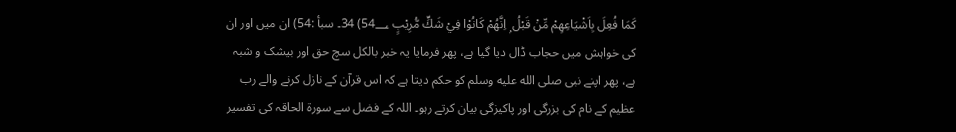كَمَا فُعِلَ بِاَشْيَاعِهِمْ مِّنْ قَبْلُ ۭ اِنَّهُمْ كَانُوْا فِيْ شَكٍّ مُّرِيْبٍ 54؀) 34۔ سبأ :54) ان میں اور ان کی خواہش میں حجاب ڈال دیا گیا ہے، پھر فرمایا یہ خبر بالکل سچ حق اور بیشک و شبہ ہے، پھر اپنے نبی صلى الله عليه وسلم کو حکم دیتا ہے کہ اس قرآن کے نازل کرنے والے رب عظیم کے نام کی بزرگی اور پاکیزگی بیان کرتے رہو۔ اللہ کے فضل سے سورة الحاقہ کی تفسیر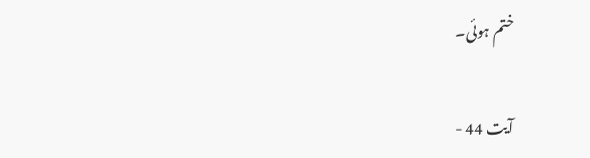ختم ہوئی۔

آیت 44 -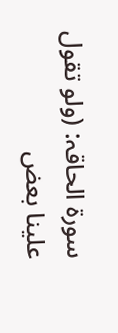سورۃ الحاقہ: (ولو تقول علينا بعض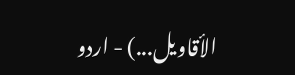الأقاويل...) - اردو